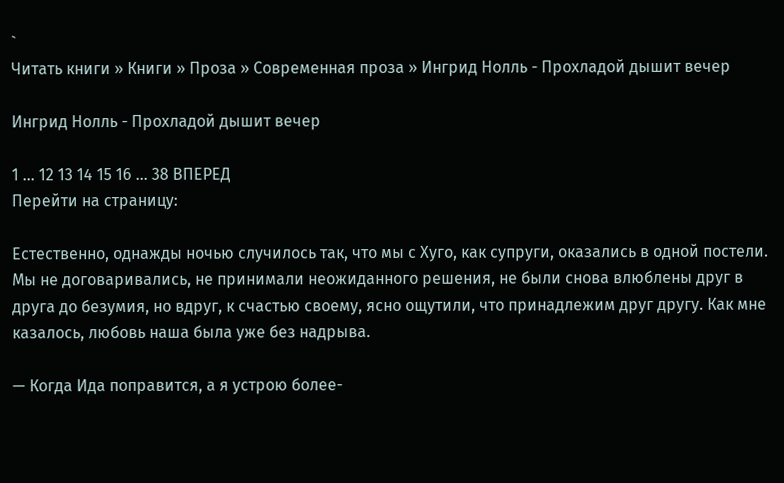`
Читать книги » Книги » Проза » Современная проза » Ингрид Нолль - Прохладой дышит вечер

Ингрид Нолль - Прохладой дышит вечер

1 ... 12 13 14 15 16 ... 38 ВПЕРЕД
Перейти на страницу:

Естественно, однажды ночью случилось так, что мы с Хуго, как супруги, оказались в одной постели. Мы не договаривались, не принимали неожиданного решения, не были снова влюблены друг в друга до безумия, но вдруг, к счастью своему, ясно ощутили, что принадлежим друг другу. Как мне казалось, любовь наша была уже без надрыва.

— Когда Ида поправится, а я устрою более-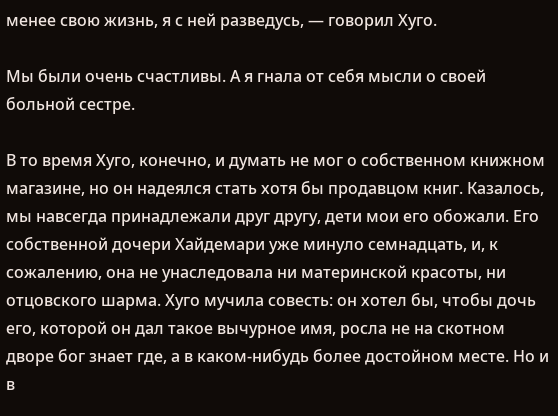менее свою жизнь, я с ней разведусь, — говорил Хуго.

Мы были очень счастливы. А я гнала от себя мысли о своей больной сестре.

В то время Хуго, конечно, и думать не мог о собственном книжном магазине, но он надеялся стать хотя бы продавцом книг. Казалось, мы навсегда принадлежали друг другу, дети мои его обожали. Его собственной дочери Хайдемари уже минуло семнадцать, и, к сожалению, она не унаследовала ни материнской красоты, ни отцовского шарма. Хуго мучила совесть: он хотел бы, чтобы дочь его, которой он дал такое вычурное имя, росла не на скотном дворе бог знает где, а в каком-нибудь более достойном месте. Но и в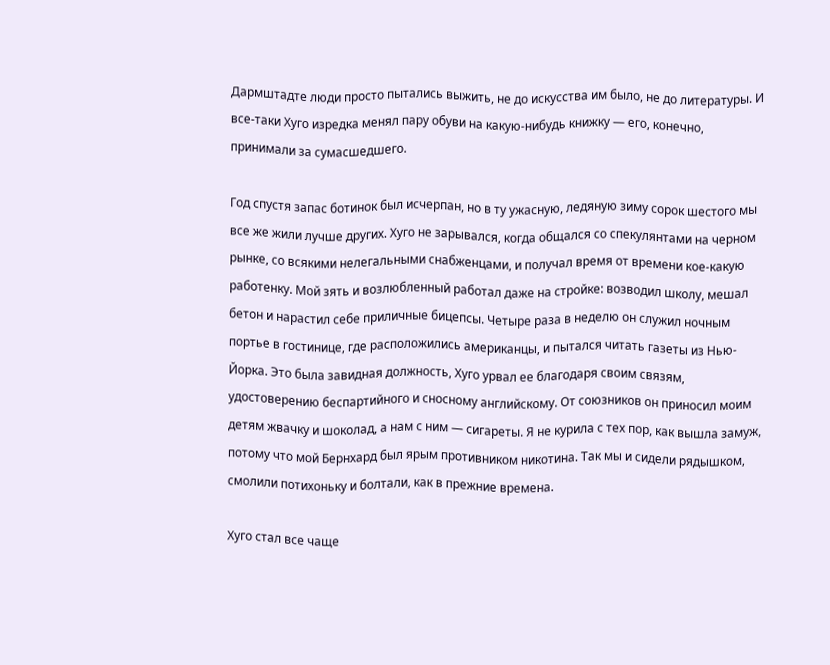Дармштадте люди просто пытались выжить, не до искусства им было, не до литературы. И все-таки Хуго изредка менял пару обуви на какую-нибудь книжку — его, конечно, принимали за сумасшедшего.

Год спустя запас ботинок был исчерпан, но в ту ужасную, ледяную зиму сорок шестого мы все же жили лучше других. Хуго не зарывался, когда общался со спекулянтами на черном рынке, со всякими нелегальными снабженцами, и получал время от времени кое-какую работенку. Мой зять и возлюбленный работал даже на стройке: возводил школу, мешал бетон и нарастил себе приличные бицепсы. Четыре раза в неделю он служил ночным портье в гостинице, где расположились американцы, и пытался читать газеты из Нью-Йорка. Это была завидная должность, Хуго урвал ее благодаря своим связям, удостоверению беспартийного и сносному английскому. От союзников он приносил моим детям жвачку и шоколад, а нам с ним — сигареты. Я не курила с тех пор, как вышла замуж, потому что мой Бернхард был ярым противником никотина. Так мы и сидели рядышком, смолили потихоньку и болтали, как в прежние времена.

Хуго стал все чаще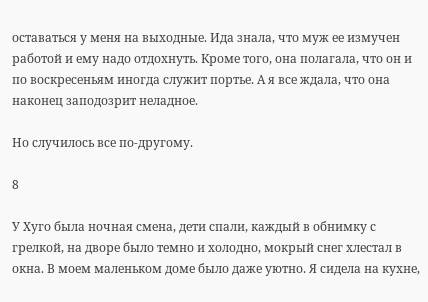оставаться у меня на выходные. Ида знала, что муж ее измучен работой и ему надо отдохнуть. Кроме того, она полагала, что он и по воскресеньям иногда служит портье. А я все ждала, что она наконец заподозрит неладное.

Но случилось все по-другому.

8

У Хуго была ночная смена, дети спали, каждый в обнимку с грелкой, на дворе было темно и холодно, мокрый снег хлестал в окна. В моем маленьком доме было даже уютно. Я сидела на кухне,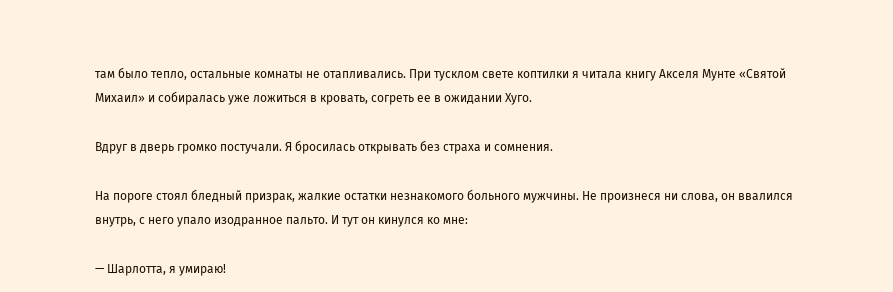там было тепло, остальные комнаты не отапливались. При тусклом свете коптилки я читала книгу Акселя Мунте «Святой Михаил» и собиралась уже ложиться в кровать, согреть ее в ожидании Хуго.

Вдруг в дверь громко постучали. Я бросилась открывать без страха и сомнения.

На пороге стоял бледный призрак, жалкие остатки незнакомого больного мужчины. Не произнеся ни слова, он ввалился внутрь, с него упало изодранное пальто. И тут он кинулся ко мне:

— Шарлотта, я умираю!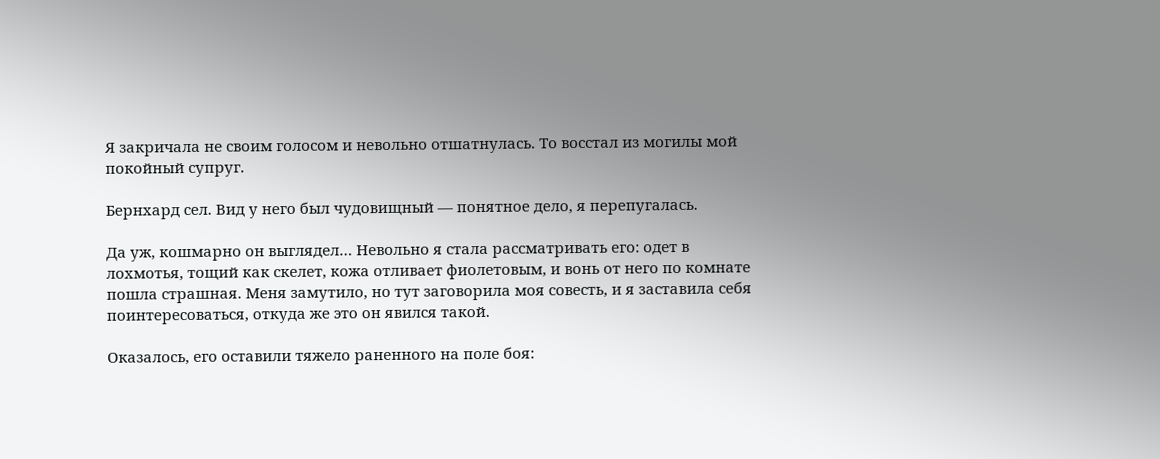Я закричала не своим голосом и невольно отшатнулась. То восстал из могилы мой покойный супруг.

Бернхард сел. Вид у него был чудовищный — понятное дело, я перепугалась.

Да уж, кошмарно он выглядел… Невольно я стала рассматривать его: одет в лохмотья, тощий как скелет, кожа отливает фиолетовым, и вонь от него по комнате пошла страшная. Меня замутило, но тут заговорила моя совесть, и я заставила себя поинтересоваться, откуда же это он явился такой.

Оказалось, его оставили тяжело раненного на поле боя: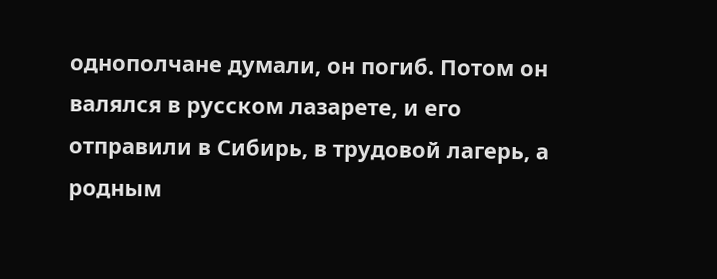однополчане думали, он погиб. Потом он валялся в русском лазарете, и его отправили в Сибирь, в трудовой лагерь, а родным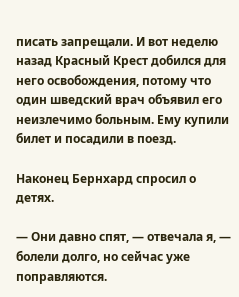писать запрещали. И вот неделю назад Красный Крест добился для него освобождения, потому что один шведский врач объявил его неизлечимо больным. Ему купили билет и посадили в поезд.

Наконец Бернхард спросил о детях.

— Они давно спят, — отвечала я, — болели долго, но сейчас уже поправляются.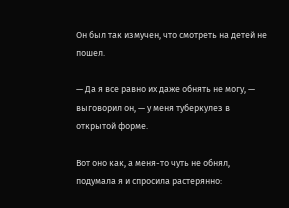Он был так измучен, что смотреть на детей не пошел.

— Да я все равно их даже обнять не могу, — выговорил он, — у меня туберкулез в открытой форме.

Вот оно как, а меня-то чуть не обнял, подумала я и спросила растерянно: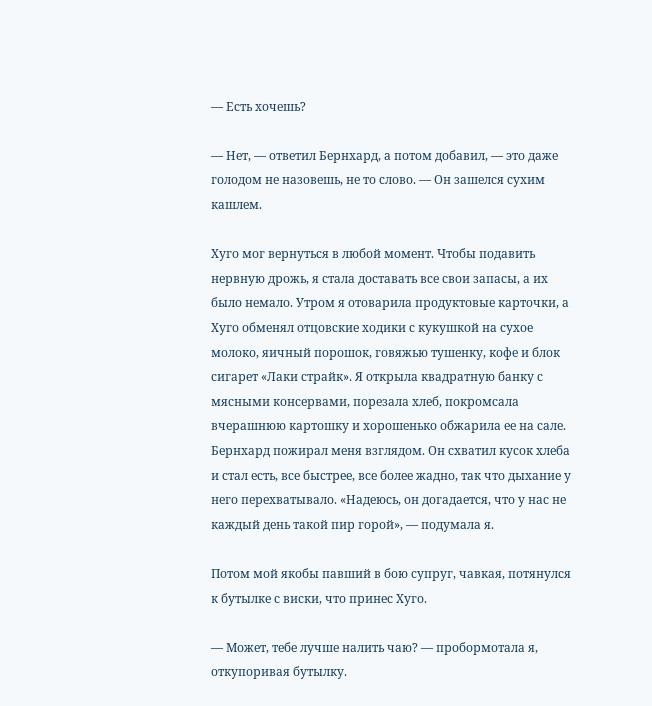— Есть хочешь?

— Нет, — ответил Бернхард, а потом добавил, — это даже голодом не назовешь, не то слово. — Он зашелся сухим кашлем.

Хуго мог вернуться в любой момент. Чтобы подавить нервную дрожь, я стала доставать все свои запасы, а их было немало. Утром я отоварила продуктовые карточки, а Хуго обменял отцовские ходики с кукушкой на сухое молоко, яичный порошок, говяжью тушенку, кофе и блок сигарет «Лаки страйк». Я открыла квадратную банку с мясными консервами, порезала хлеб, покромсала вчерашнюю картошку и хорошенько обжарила ее на сале. Бернхард пожирал меня взглядом. Он схватил кусок хлеба и стал есть, все быстрее, все более жадно, так что дыхание у него перехватывало. «Надеюсь, он догадается, что у нас не каждый день такой пир горой», — подумала я.

Потом мой якобы павший в бою супруг, чавкая, потянулся к бутылке с виски, что принес Хуго.

— Может, тебе лучше налить чаю? — пробормотала я, откупоривая бутылку.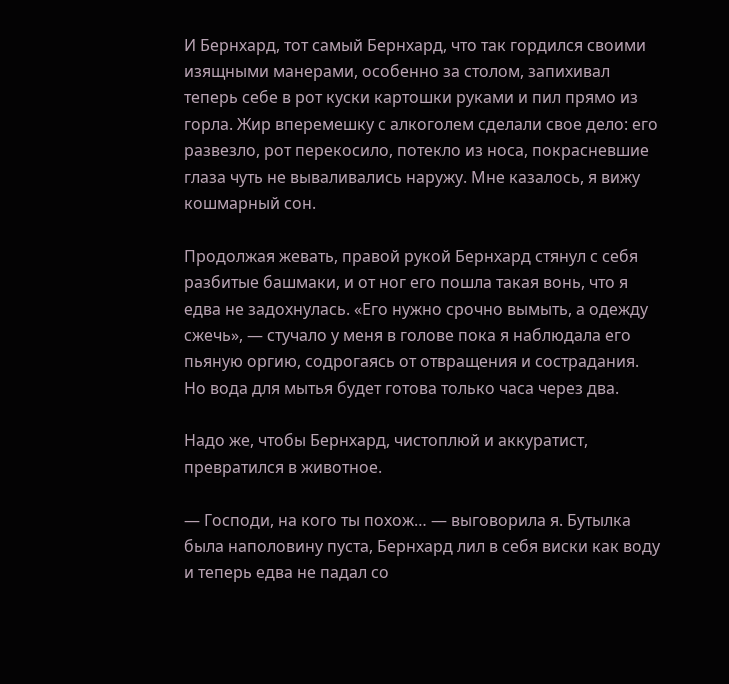И Бернхард, тот самый Бернхард, что так гордился своими изящными манерами, особенно за столом, запихивал теперь себе в рот куски картошки руками и пил прямо из горла. Жир вперемешку с алкоголем сделали свое дело: его развезло, рот перекосило, потекло из носа, покрасневшие глаза чуть не вываливались наружу. Мне казалось, я вижу кошмарный сон.

Продолжая жевать, правой рукой Бернхард стянул с себя разбитые башмаки, и от ног его пошла такая вонь, что я едва не задохнулась. «Его нужно срочно вымыть, а одежду сжечь», — стучало у меня в голове пока я наблюдала его пьяную оргию, содрогаясь от отвращения и сострадания. Но вода для мытья будет готова только часа через два.

Надо же, чтобы Бернхард, чистоплюй и аккуратист, превратился в животное.

— Господи, на кого ты похож… — выговорила я. Бутылка была наполовину пуста, Бернхард лил в себя виски как воду и теперь едва не падал со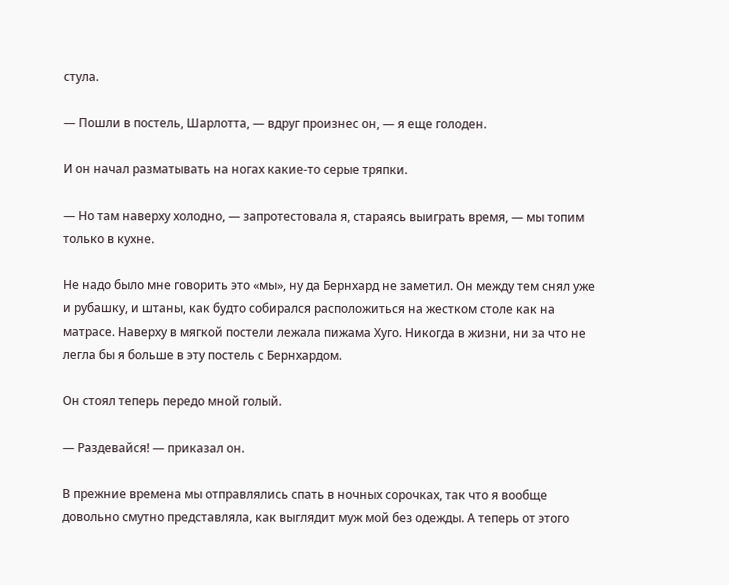стула.

— Пошли в постель, Шарлотта, — вдруг произнес он, — я еще голоден.

И он начал разматывать на ногах какие-то серые тряпки.

— Но там наверху холодно, — запротестовала я, стараясь выиграть время, — мы топим только в кухне.

Не надо было мне говорить это «мы», ну да Бернхард не заметил. Он между тем снял уже и рубашку, и штаны, как будто собирался расположиться на жестком столе как на матрасе. Наверху в мягкой постели лежала пижама Хуго. Никогда в жизни, ни за что не легла бы я больше в эту постель с Бернхардом.

Он стоял теперь передо мной голый.

— Раздевайся! — приказал он.

В прежние времена мы отправлялись спать в ночных сорочках, так что я вообще довольно смутно представляла, как выглядит муж мой без одежды. А теперь от этого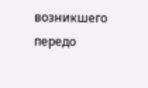возникшего передо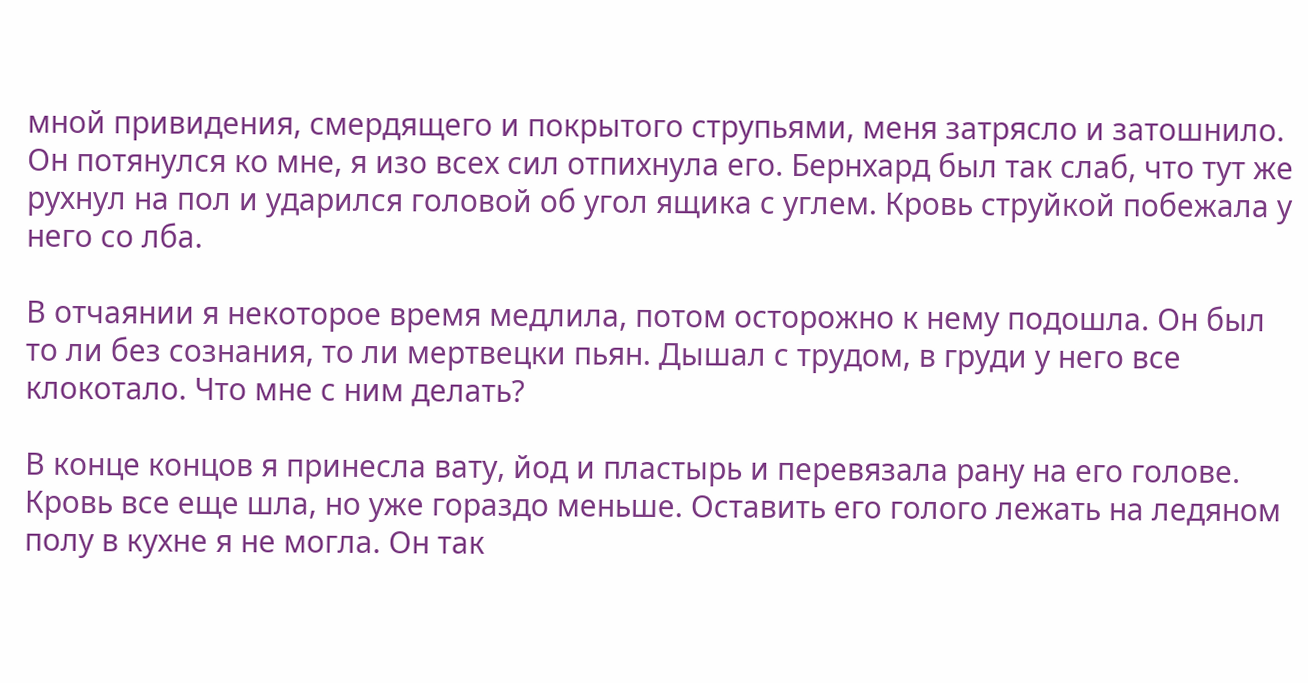мной привидения, смердящего и покрытого струпьями, меня затрясло и затошнило. Он потянулся ко мне, я изо всех сил отпихнула его. Бернхард был так слаб, что тут же рухнул на пол и ударился головой об угол ящика с углем. Кровь струйкой побежала у него со лба.

В отчаянии я некоторое время медлила, потом осторожно к нему подошла. Он был то ли без сознания, то ли мертвецки пьян. Дышал с трудом, в груди у него все клокотало. Что мне с ним делать?

В конце концов я принесла вату, йод и пластырь и перевязала рану на его голове. Кровь все еще шла, но уже гораздо меньше. Оставить его голого лежать на ледяном полу в кухне я не могла. Он так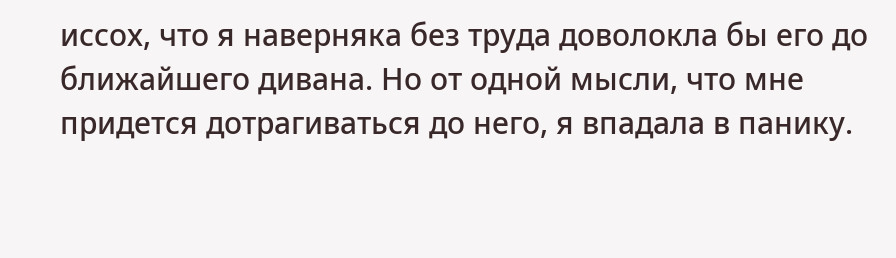иссох, что я наверняка без труда доволокла бы его до ближайшего дивана. Но от одной мысли, что мне придется дотрагиваться до него, я впадала в панику.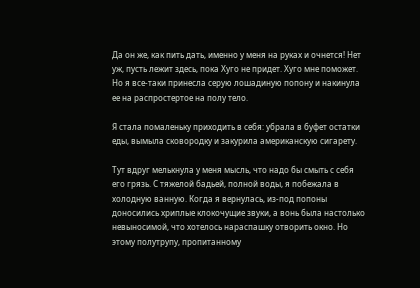Да он же, как пить дать, именно у меня на руках и очнется! Нет уж, пусть лежит здесь, пока Хуго не придет. Хуго мне поможет. Но я все-таки принесла серую лошадиную попону и накинула ее на распростертое на полу тело.

Я стала помаленьку приходить в себя: убрала в буфет остатки еды, вымыла сковородку и закурила американскую сигарету.

Тут вдруг мелькнула у меня мысль, что надо бы смыть с себя его грязь. С тяжелой бадьей, полной воды, я побежала в холодную ванную. Когда я вернулась, из-под попоны доносились хриплые клокочущие звуки, а вонь была настолько невыносимой, что хотелось нараспашку отворить окно. Но этому полутрупу, пропитанному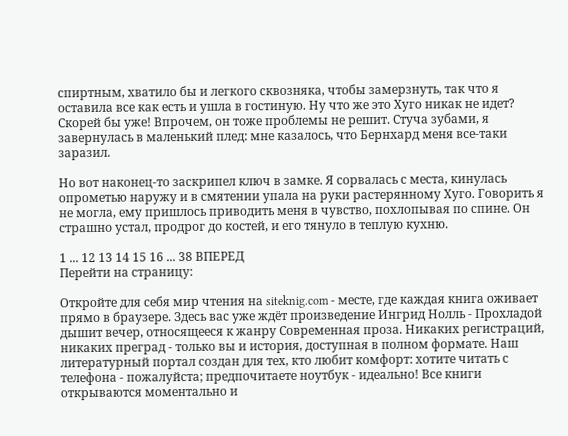спиртным, хватило бы и легкого сквозняка, чтобы замерзнуть, так что я оставила все как есть и ушла в гостиную. Ну что же это Хуго никак не идет? Скорей бы уже! Впрочем, он тоже проблемы не решит. Стуча зубами, я завернулась в маленький плед: мне казалось, что Бернхард меня все-таки заразил.

Но вот наконец-то заскрипел ключ в замке. Я сорвалась с места, кинулась опрометью наружу и в смятении упала на руки растерянному Хуго. Говорить я не могла, ему пришлось приводить меня в чувство, похлопывая по спине. Он страшно устал, продрог до костей, и его тянуло в теплую кухню.

1 ... 12 13 14 15 16 ... 38 ВПЕРЕД
Перейти на страницу:

Откройте для себя мир чтения на siteknig.com - месте, где каждая книга оживает прямо в браузере. Здесь вас уже ждёт произведение Ингрид Нолль - Прохладой дышит вечер, относящееся к жанру Современная проза. Никаких регистраций, никаких преград - только вы и история, доступная в полном формате. Наш литературный портал создан для тех, кто любит комфорт: хотите читать с телефона - пожалуйста; предпочитаете ноутбук - идеально! Все книги открываются моментально и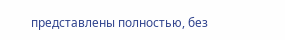представлены полностью, без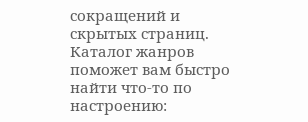сокращений и скрытых страниц. Каталог жанров поможет вам быстро найти что-то по настроению: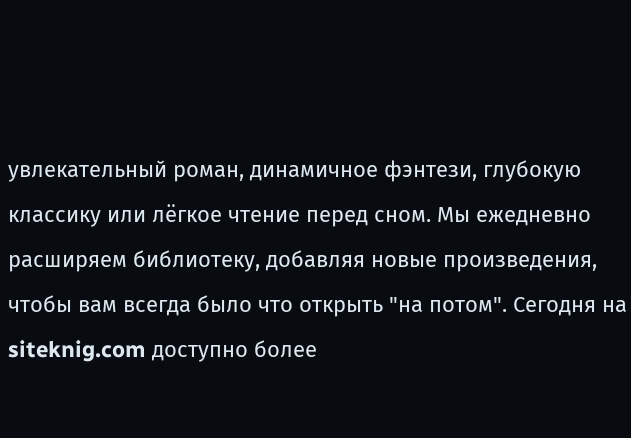увлекательный роман, динамичное фэнтези, глубокую классику или лёгкое чтение перед сном. Мы ежедневно расширяем библиотеку, добавляя новые произведения, чтобы вам всегда было что открыть "на потом". Сегодня на siteknig.com доступно более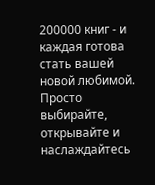200000 книг - и каждая готова стать вашей новой любимой. Просто выбирайте, открывайте и наслаждайтесь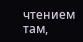чтением там,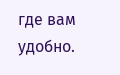где вам удобно.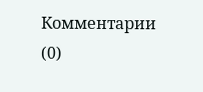Комментарии (0)